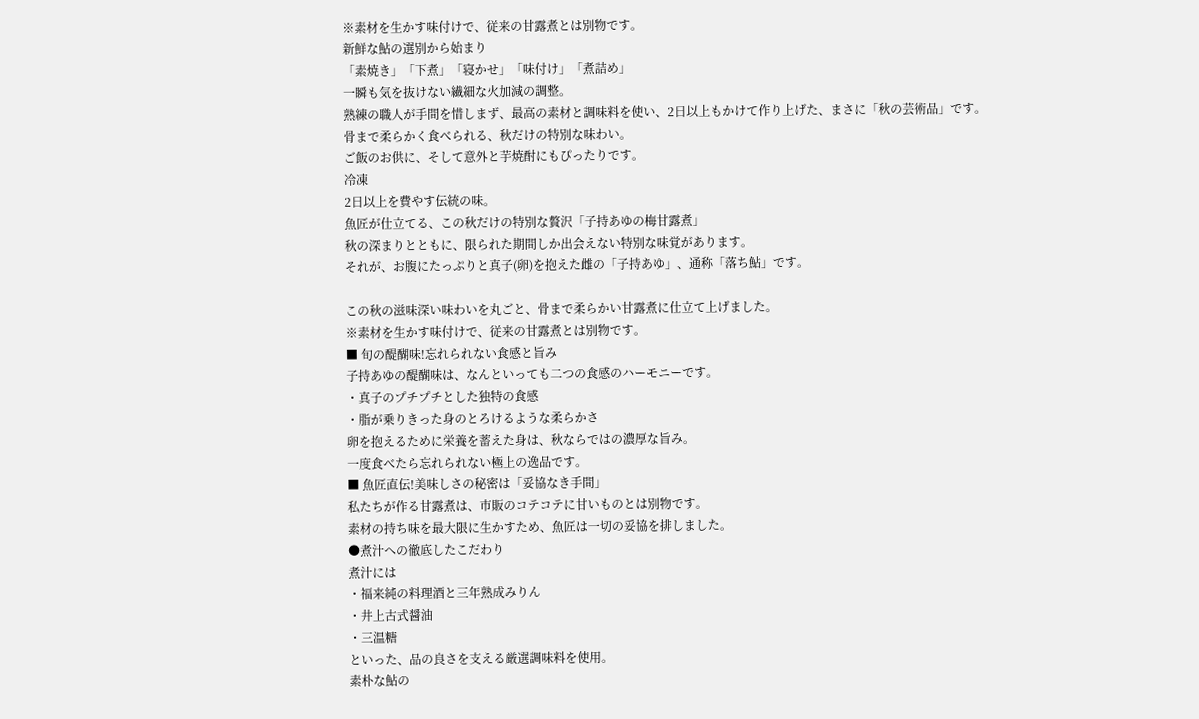※素材を生かす味付けで、従来の甘露煮とは別物です。
新鮮な鮎の選別から始まり
「素焼き」「下煮」「寝かせ」「味付け」「煮詰め」
一瞬も気を抜けない繊細な火加減の調整。
熟練の職人が手間を惜しまず、最高の素材と調味料を使い、2日以上もかけて作り上げた、まさに「秋の芸術品」です。
骨まで柔らかく食べられる、秋だけの特別な味わい。
ご飯のお供に、そして意外と芋焼酎にもぴったりです。
冷凍
2日以上を費やす伝統の味。
魚匠が仕立てる、この秋だけの特別な贅沢「子持あゆの梅甘露煮」
秋の深まりとともに、限られた期間しか出会えない特別な味覚があります。
それが、お腹にたっぷりと真子(卵)を抱えた雌の「子持あゆ」、通称「落ち鮎」です。

この秋の滋味深い味わいを丸ごと、骨まで柔らかい甘露煮に仕立て上げました。
※素材を生かす味付けで、従来の甘露煮とは別物です。
■ 旬の醍醐味!忘れられない食感と旨み
子持あゆの醍醐味は、なんといっても二つの食感のハーモニーです。
・真子のプチプチとした独特の食感
・脂が乗りきった身のとろけるような柔らかさ
卵を抱えるために栄養を蓄えた身は、秋ならではの濃厚な旨み。
一度食べたら忘れられない極上の逸品です。
■ 魚匠直伝!美味しさの秘密は「妥協なき手間」
私たちが作る甘露煮は、市販のコテコテに甘いものとは別物です。
素材の持ち味を最大限に生かすため、魚匠は一切の妥協を排しました。
●煮汁への徹底したこだわり
煮汁には
・福来純の料理酒と三年熟成みりん
・井上古式醤油
・三温糖
といった、品の良さを支える厳選調味料を使用。
素朴な鮎の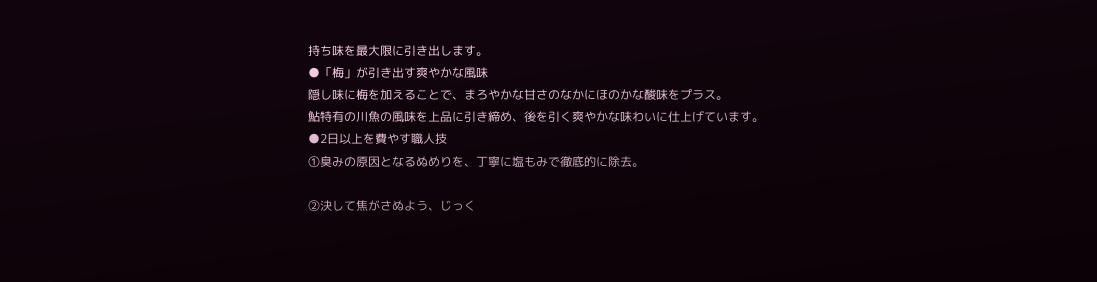持ち味を最大限に引き出します。
●「梅」が引き出す爽やかな風味
隠し味に梅を加えることで、まろやかな甘さのなかにほのかな酸味をプラス。
鮎特有の川魚の風味を上品に引き締め、後を引く爽やかな味わいに仕上げています。
●2日以上を費やす職人技
①臭みの原因となるぬめりを、丁寧に塩もみで徹底的に除去。

②決して焦がさぬよう、じっく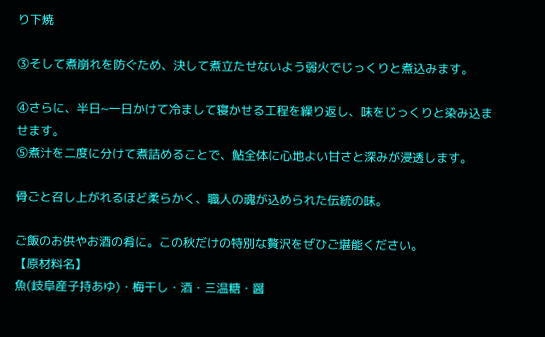り下焼

③そして煮崩れを防ぐため、決して煮立たせないよう弱火でじっくりと煮込みます。

④さらに、半日~一日かけて冷まして寝かせる工程を繰り返し、味をじっくりと染み込ませます。
⑤煮汁を二度に分けて煮詰めることで、鮎全体に心地よい甘さと深みが浸透します。

骨ごと召し上がれるほど柔らかく、職人の魂が込められた伝統の味。

ご飯のお供やお酒の肴に。この秋だけの特別な贅沢をぜひご堪能ください。
【原材料名】
魚(岐阜産子持あゆ)・梅干し・酒・三温糖・醤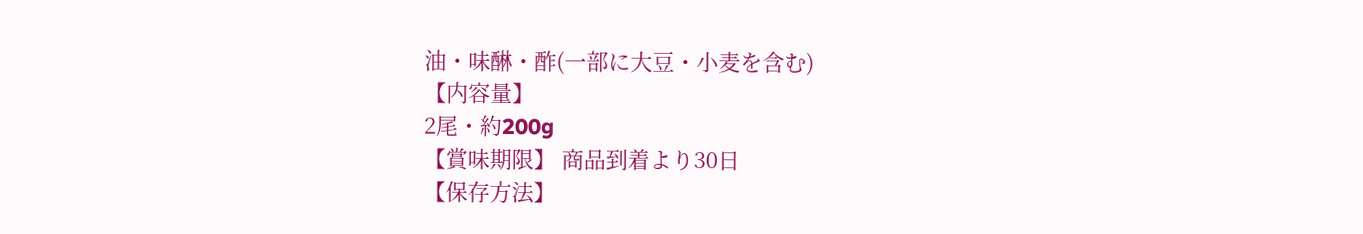油・味醂・酢(一部に大豆・小麦を含む)
【内容量】
2尾・約200g
【賞味期限】 商品到着より30日
【保存方法】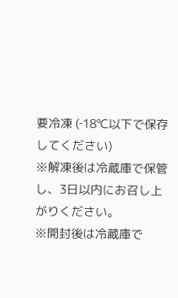要冷凍 (‐18℃以下で保存してください)
※解凍後は冷蔵庫で保管し、3日以内にお召し上がりください。
※開封後は冷蔵庫で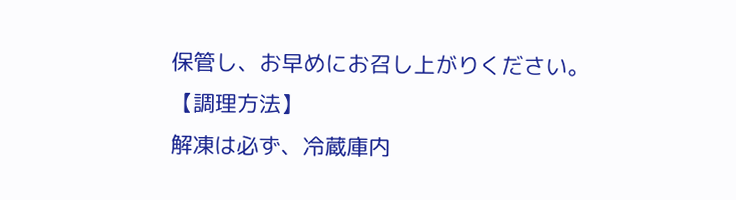保管し、お早めにお召し上がりください。
【調理方法】
解凍は必ず、冷蔵庫内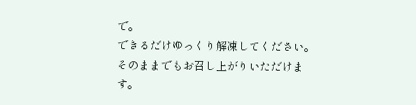で。
できるだけゆっくり解凍してください。
そのままでもお召し上がりいただけます。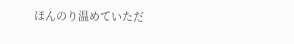ほんのり温めていただ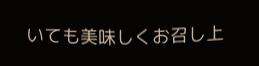いても美味しくお召し上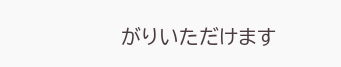がりいただけます